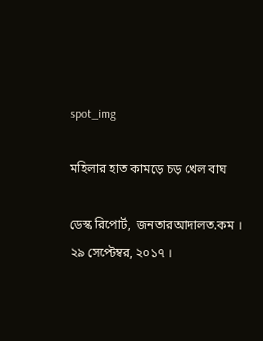spot_img

মহিলার হাত কামড়ে চড় খেল বাঘ

ডেস্ক রিপোর্ট,  জনতারআদালত.কম । ২৯ সেপ্টেম্বর, ২০১৭ ।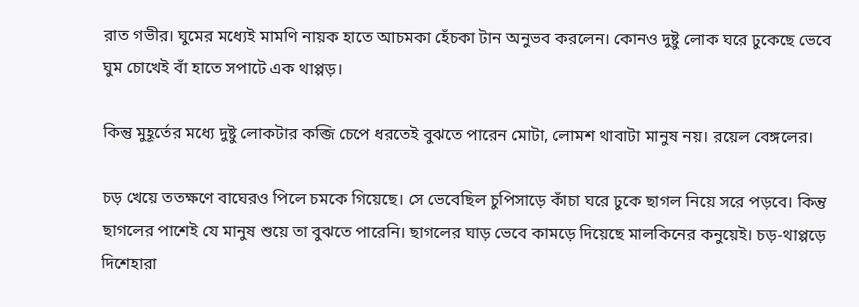রাত গভীর। ঘুমের মধ্যেই মামণি নায়ক হাতে আচমকা হেঁচকা টান অনুভব করলেন। কোনও দুষ্টু লোক ঘরে ঢুকেছে ভেবে ঘুম চোখেই বাঁ হাতে সপাটে এক থাপ্পড়।

কিন্তু মুহূর্তের মধ্যে দুষ্টু লোকটার কব্জি চেপে ধরতেই বুঝতে পারেন মোটা, লোমশ থাবাটা মানুষ নয়। রয়েল বেঙ্গলের।

চড় খেয়ে ততক্ষণে বাঘেরও পিলে চমকে গিয়েছে। সে ভেবেছিল চুপিসাড়ে কাঁচা ঘরে ঢুকে ছাগল নিয়ে সরে পড়বে। কিন্তু ছাগলের পাশেই যে মানুষ শুয়ে তা বুঝতে পারেনি। ছাগলের ঘাড় ভেবে কামড়ে দিয়েছে মালকিনের কনুয়েই। চড়-থাপ্পড়ে দিশেহারা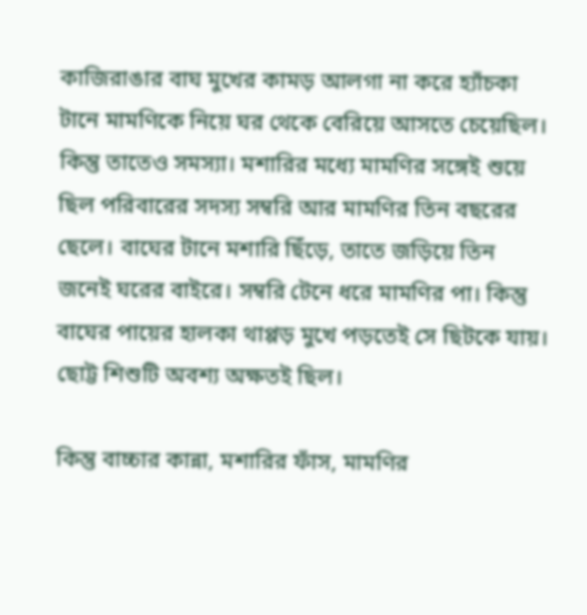কাজিরাঙার বাঘ মুখের কামড় আলগা না করে হ্যাঁচকা টানে মামণিকে নিয়ে ঘর থেকে বেরিয়ে আসতে চেয়েছিল। কিন্তু তাতেও সমস্যা। মশারির মধ্যে মামণির সঙ্গেই শুয়ে ছিল পরিবারের সদস্য সম্বরি আর মামণির তিন বছরের ছেলে। বাঘের টানে মশারি ছিঁড়ে, তাতে জড়িয়ে তিন জনেই ঘরের বাইরে। সম্বরি টেনে ধরে মামণির পা। কিন্তু বাঘের পায়ের হালকা থাপ্পড় মুখে পড়তেই সে ছিটকে যায়। ছোট্ট শিশুটি অবশ্য অক্ষতই ছিল।

কিন্তু বাচ্চার কান্না, মশারির ফাঁস, মামণির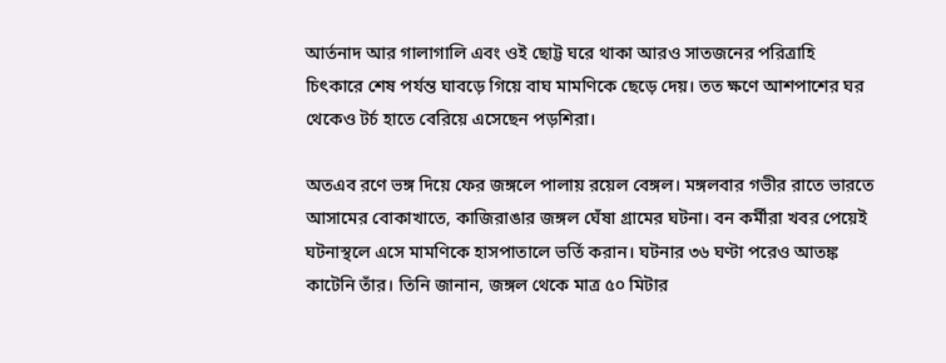আর্তনাদ আর গালাগালি এবং ওই ছোট্ট ঘরে থাকা আরও সাতজনের পরিত্রাহি চিৎকারে শেষ পর্যন্ত ঘাবড়ে গিয়ে বাঘ মামণিকে ছেড়ে দেয়। তত ক্ষণে আশপাশের ঘর থেকেও টর্চ হাতে বেরিয়ে এসেছেন পড়শিরা।

অতএব রণে ভঙ্গ দিয়ে ফের জঙ্গলে পালায় রয়েল বেঙ্গল। মঙ্গলবার গভীর রাতে ভারতে আসামের বোকাখাতে, কাজিরাঙার জঙ্গল ঘেঁষা গ্রামের ঘটনা। বন কর্মীরা খবর পেয়েই ঘটনাস্থলে এসে মামণিকে হাসপাতালে ভর্তি করান। ঘটনার ৩৬ ঘণ্টা পরেও আতঙ্ক কাটেনি তাঁর। তিনি জানান, জঙ্গল থেকে মাত্র ৫০ মিটার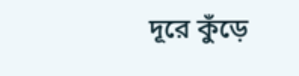দূরে কুঁড়ে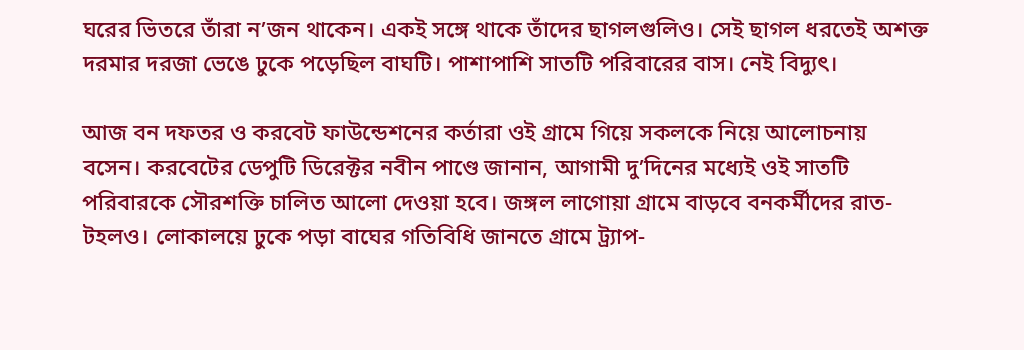ঘরের ভিতরে তাঁরা ন’জন থাকেন। একই সঙ্গে থাকে তাঁদের ছাগলগুলিও। সেই ছাগল ধরতেই অশক্ত দরমার দরজা ভেঙে ঢুকে পড়েছিল বাঘটি। পাশাপাশি সাতটি পরিবারের বাস। নেই বিদ্যুৎ।

আজ বন দফতর ও করবেট ফাউন্ডেশনের কর্তারা ওই গ্রামে গিয়ে সকলকে নিয়ে আলোচনায় বসেন। করবেটের ডেপুটি ডিরেক্টর নবীন পাণ্ডে জানান, আগামী দু’দিনের মধ্যেই ওই সাতটি পরিবারকে সৌরশক্তি চালিত আলো দেওয়া হবে। জঙ্গল লাগোয়া গ্রামে বাড়বে বনকর্মীদের রাত-টহলও। লোকালয়ে ঢুকে পড়া বাঘের গতিবিধি জানতে গ্রামে ট্র্যাপ-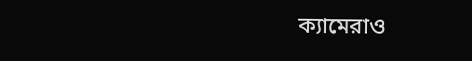ক্যামেরাও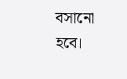বসানো হবে।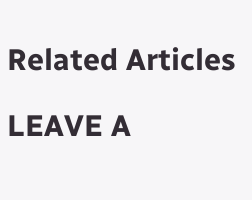Related Articles

LEAVE A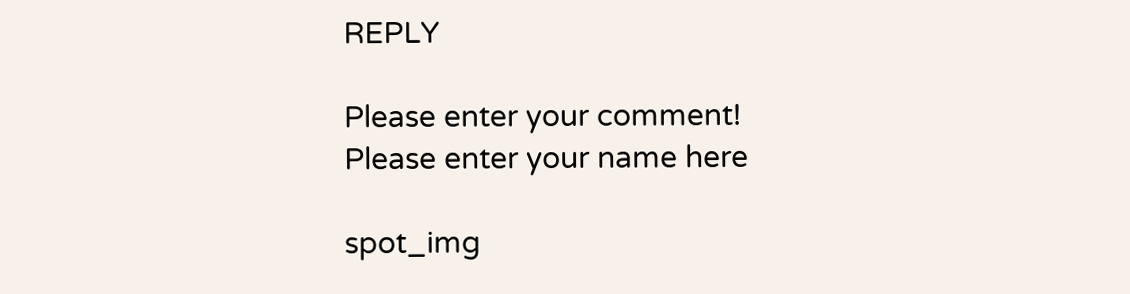REPLY

Please enter your comment!
Please enter your name here

spot_img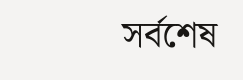সর্বশেষ